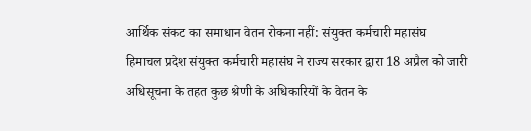आर्थिक संकट का समाधान वेतन रोकना नहीं: संयुक्त कर्मचारी महासंघ
हिमाचल प्रदेश संयुक्त कर्मचारी महासंघ ने राज्य सरकार द्वारा 18 अप्रैल को जारी अधिसूचना के तहत कुछ श्रेणी के अधिकारियों के वेतन के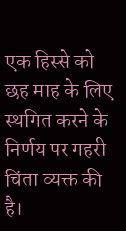एक हिस्से को छह माह के लिए स्थगित करने के निर्णय पर गहरी चिंता व्यक्त की है।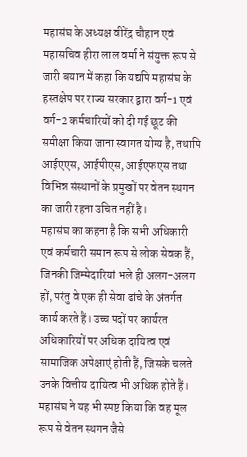महासंघ के अध्यक्ष वीरेंद्र चौहान एवं महासचिव हीरा लाल वर्मा ने संयुक्त रूप से जारी बयान में कहा कि यद्यपि महासंघ के हस्तक्षेप पर राज्य सरकार द्वारा वर्ग-1 एवं वर्ग-2 कर्मचारियों को दी गई छूट की समीक्षा किया जाना स्वागत योग्य है, तथापि आईएएस, आईपीएस, आईएफएस तथा विभिन्न संस्थानों के प्रमुखों पर वेतन स्थगन का जारी रहना उचित नहीं है।
महासंघ का कहना है कि सभी अधिकारी एवं कर्मचारी समान रूप से लोक सेवक हैं, जिनकी जिम्मेदारियां भले ही अलग-अलग हों, परंतु वे एक ही सेवा ढांचे के अंतर्गत कार्य करते हैं। उच्च पदों पर कार्यरत अधिकारियों पर अधिक दायित्व एवं सामाजिक अपेक्षाएं होती हैं, जिसके चलते उनके वित्तीय दायित्व भी अधिक होते हैं।
महासंघ ने यह भी स्पष्ट किया कि वह मूल रूप से वेतन स्थगन जैसे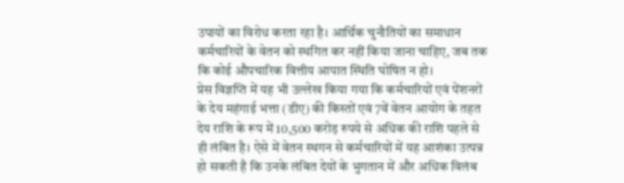उपायों का विरोध करता रहा है। आर्थिक चुनौतियों का समाधान कर्मचारियों के वेतन को स्थगित कर नहीं किया जाना चाहिए, जब तक कि कोई औपचारिक वित्तीय आपात स्थिति घोषित न हो।
प्रेस विज्ञप्ति में यह भी उल्लेख किया गया कि कर्मचारियों एवं पेंशनरों के देय महंगाई भत्ता (डीए) की किस्तों एवं 7वें वेतन आयोग के तहत देय राशि के रूप में 10,500 करोड़ रुपये से अधिक की राशि पहले से ही लंबित है। ऐसे में वेतन स्थगन से कर्मचारियों में यह आशंका उत्पन्न हो सकती है कि उनके लंबित देयों के भुगतान में और अधिक विलंब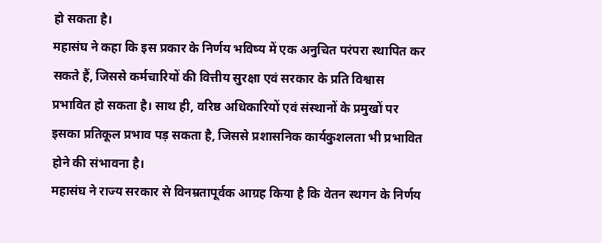हो सकता है।
महासंघ ने कहा कि इस प्रकार के निर्णय भविष्य में एक अनुचित परंपरा स्थापित कर सकते हैं, जिससे कर्मचारियों की वित्तीय सुरक्षा एवं सरकार के प्रति विश्वास प्रभावित हो सकता है। साथ ही, वरिष्ठ अधिकारियों एवं संस्थानों के प्रमुखों पर इसका प्रतिकूल प्रभाव पड़ सकता है, जिससे प्रशासनिक कार्यकुशलता भी प्रभावित होने की संभावना है।
महासंघ ने राज्य सरकार से विनम्रतापूर्वक आग्रह किया है कि वेतन स्थगन के निर्णय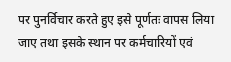पर पुनर्विचार करते हुए इसे पूर्णतः वापस लिया जाए तथा इसके स्थान पर कर्मचारियों एवं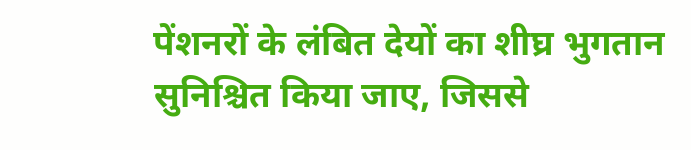पेंशनरों के लंबित देयों का शीघ्र भुगतान सुनिश्चित किया जाए, जिससे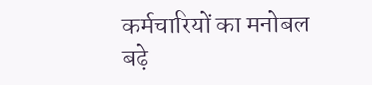कर्मचारियों का मनोबल बढ़े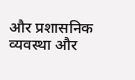और प्रशासनिक व्यवस्था और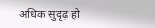अधिक सुदृढ़ हो